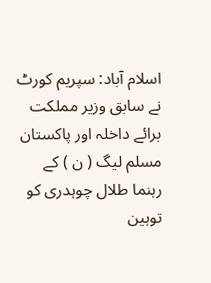اسلام آباد: سپریم کورٹ نے سابق وزیر مملکت برائے داخلہ اور پاکستان مسلم لیگ ( ن ) کے رہنما طلال چوہدری کو توہین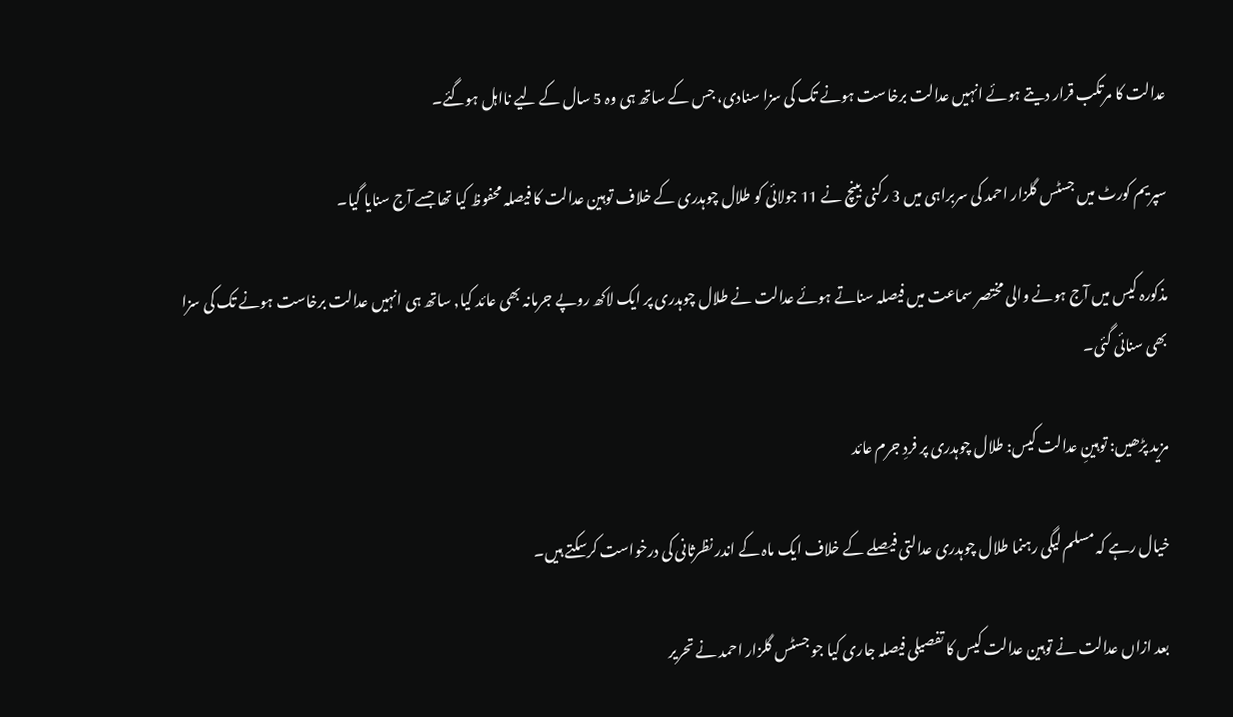عدالت کا مرتکب قرار دیتے ہوئے انہیں عدالت برخاست ہونے تک کی سزا سنادی، جس کے ساتھ ہی وہ 5 سال کے لیے نااہل ہوگئے۔

سپریم کورٹ میں جسٹس گلزار احمد کی سربراہی میں 3 رکنی بینچ نے 11 جولائی کو طلال چوہدری کے خلاف توہین عدالت کا فیصلہ محفوظ کیا تھا جسے آج سنایا گیا۔

مذکورہ کیس میں آج ہونے والی مختصر سماعت میں فیصلہ سناتے ہوئے عدالت نے طلال چوہدری پر ایک لاکھ روپے جرمانہ بھی عائد کیا, ساتھ ہی انہیں عدالت برخاست ہونے تک کی سزا بھی سنائی گئی۔

مزید پڑھیں: توہینِ عدالت کیس: طلال چوہدری پر فردِ جرم عائد

خیال رہے کہ مسلم لیگی رہنما طلال چوہدری عدالتی فیصلے کے خلاف ایک ماہ کے اندر نظرثانی کی درخواست کرسکتے ہیں۔

بعد ازاں عدالت نے توہین عدالت کیس کا تفصیلی فیصلہ جاری کیا جو جسٹس گلزار احمد نے تحریر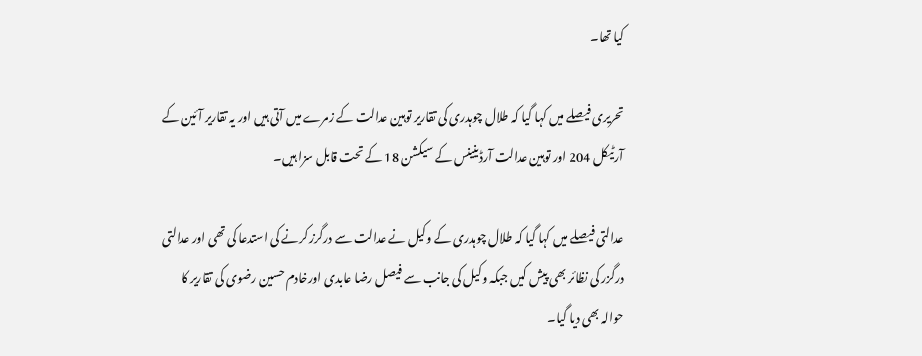کیا تھا۔

تحریری فیصلے میں کہا گیا کہ طلال چوہدری کی تقاریر توہین عدالت کے زمرے میں آتی ہیں اور یہ تقاریر آئین کے آرٹیکل 204 اور توہین عدالت آرڈینینس کے سیکشن 18 کے تحت قابل سزا ہیں۔

عدالتی فیصلے میں کہا گیا کہ طلال چوہدری کے وکیل نے عدالت سے درگرز کرنے کی استدعا کی تھی اور عدالتی درگزر کی نظائر بھی پیش کیں جبکہ وکیل کی جانب سے فیصل رضا عابدی اورخادم حسین رضوی کی تقاریر کا حوالہ بھی دیا گیا۔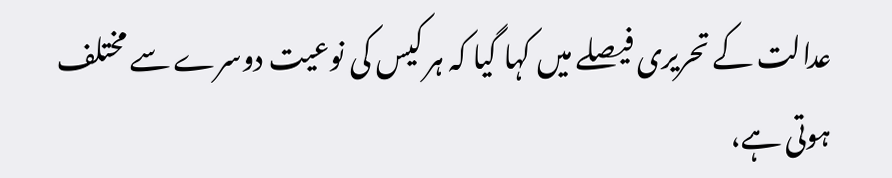عدالت کے تحریری فیصلے میں کہا گیا کہ ہر کیس کی نوعیت دوسرے سے مختلف ہوتی ہے،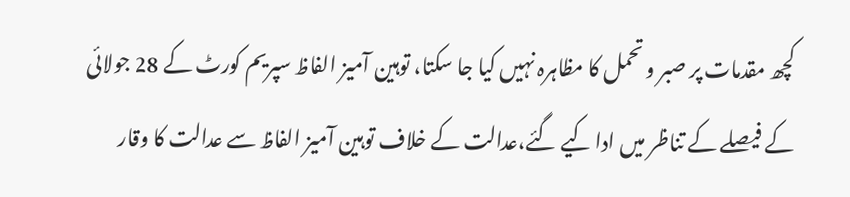کچھ مقدمات پر صبر و تحمل کا مظاہرہ نہیں کیا جا سکتا، توہین آمیز الفاظ سپریم کورٹ کے 28 جولائی کے فیصلے کے تناظر میں ادا کیے گئے،عدالت کے خلاف توہین آمیز الفاظ سے عدالت کا وقار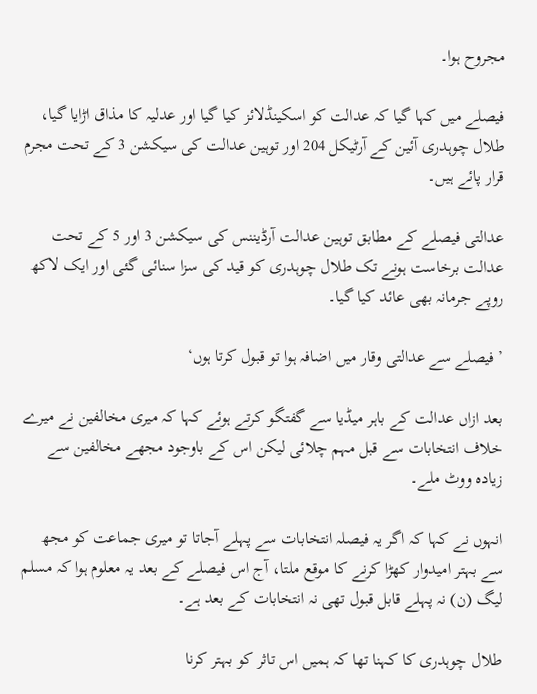مجروح ہوا۔

فیصلے میں کہا گیا کہ عدالت کو اسکینڈلائز کیا گیا اور عدلیہ کا مذاق اڑایا گیا، طلال چوہدری آئین کے آرٹیکل 204 اور توہین عدالت کی سیکشن 3 کے تحت مجرم قرار پائے ہیں۔

عدالتی فیصلے کے مطابق توہین عدالت آرڈیننس کی سیکشن 3 اور 5 کے تحت عدالت برخاست ہونے تک طلال چوہدری کو قید کی سزا سنائی گئی اور ایک لاکھ روپے جرمانہ بھی عائد کیا گیا۔

’فیصلے سے عدالتی وقار میں اضافہ ہوا تو قبول کرتا ہوں‘

بعد ازاں عدالت کے باہر میڈیا سے گفتگو کرتے ہوئے کہا کہ میری مخالفین نے میرے خلاف انتخابات سے قبل مہم چلائی لیکن اس کے باوجود مجھے مخالفین سے زیادہ ووٹ ملے۔

انہوں نے کہا کہ اگر یہ فیصلہ انتخابات سے پہلے آجاتا تو میری جماعت کو مجھ سے بہتر امیدوار کھڑا کرنے کا موقع ملتا، آج اس فیصلے کے بعد یہ معلوم ہوا کہ مسلم لیگ (ن) نہ پہلے قابل قبول تھی نہ انتخابات کے بعد ہے۔

طلال چوہدری کا کہنا تھا کہ ہمیں اس تاثر کو بہتر کرنا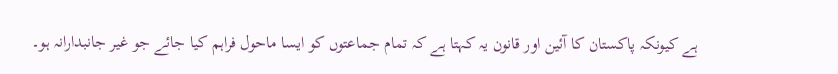ہے کیونکہ پاکستان کا آئین اور قانون یہ کہتا ہے کہ تمام جماعتوں کو ایسا ماحول فراہم کیا جائے جو غیر جانبدارانہ ہو۔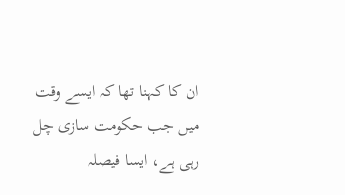ان کا کہنا تھا کہ ایسے وقت میں جب حکومت سازی چل رہی ہے، ایسا فیصلہ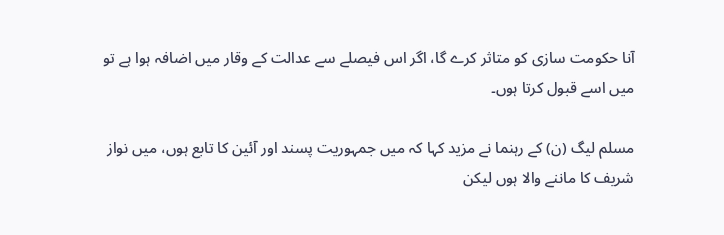آنا حکومت سازی کو متاثر کرے گا، اگر اس فیصلے سے عدالت کے وقار میں اضافہ ہوا ہے تو میں اسے قبول کرتا ہوں۔

مسلم لیگ (ن) کے رہنما نے مزید کہا کہ میں جمہوریت پسند اور آئین کا تابع ہوں، میں نواز شریف کا ماننے والا ہوں لیکن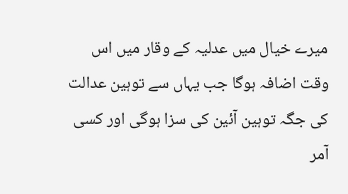میرے خیال میں عدلیہ کے وقار میں اس وقت اضافہ ہوگا جب یہاں سے توہین عدالت کی جگہ توہین آئین کی سزا ہوگی اور کسی آمر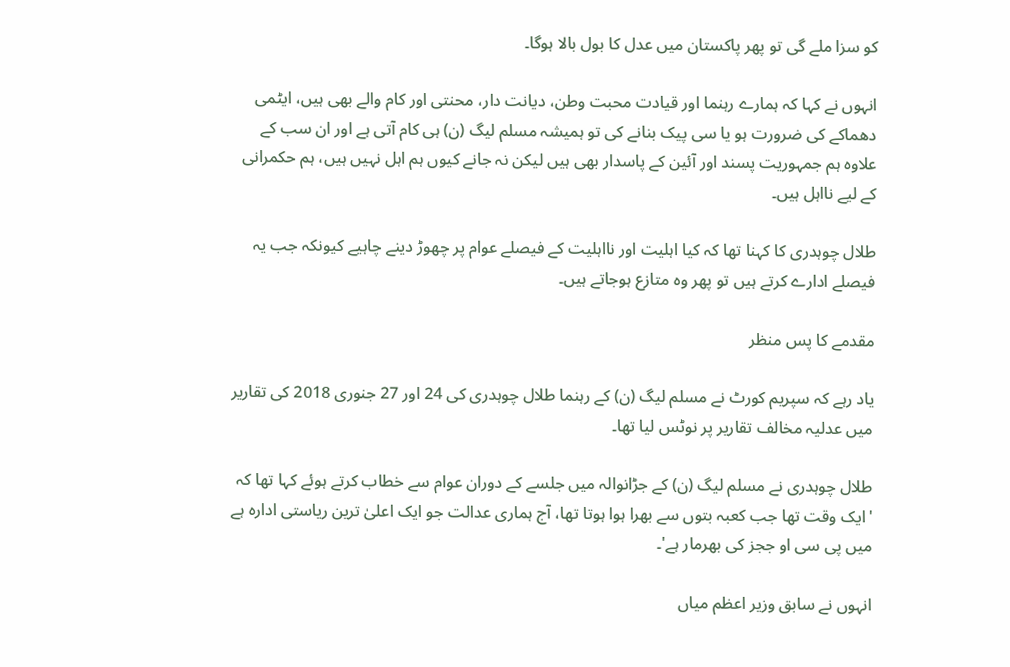کو سزا ملے گی تو پھر پاکستان میں عدل کا بول بالا ہوگا۔

انہوں نے کہا کہ ہمارے رہنما اور قیادت محبت وطن، دیانت دار، محنتی اور کام والے بھی ہیں، ایٹمی دھماکے کی ضرورت ہو یا سی پیک بنانے کی تو ہمیشہ مسلم لیگ (ن) ہی کام آتی ہے اور ان سب کے علاوہ ہم جمہوریت پسند اور آئین کے پاسدار بھی ہیں لیکن نہ جانے کیوں ہم اہل نہیں ہیں، ہم حکمرانی کے لیے نااہل ہیں۔

طلال چوہدری کا کہنا تھا کہ کیا اہلیت اور نااہلیت کے فیصلے عوام پر چھوڑ دینے چاہیے کیونکہ جب یہ فیصلے ادارے کرتے ہیں تو پھر وہ متازع ہوجاتے ہیں۔

مقدمے کا پس منظر

یاد رہے کہ سپریم کورٹ نے مسلم لیگ (ن) کے رہنما طلال چوہدری کی 24 اور 27 جنوری 2018 کی تقاریر میں عدلیہ مخالف تقاریر پر نوٹس لیا تھا۔

طلال چوہدری نے مسلم لیگ (ن) کے جڑانوالہ میں جلسے کے دوران عوام سے خطاب کرتے ہوئے کہا تھا کہ 'ایک وقت تھا جب کعبہ بتوں سے بھرا ہوا ہوتا تھا، آج ہماری عدالت جو ایک اعلیٰ ترین ریاستی ادارہ ہے میں پی سی او ججز کی بھرمار ہے'۔

انہوں نے سابق وزیر اعظم میاں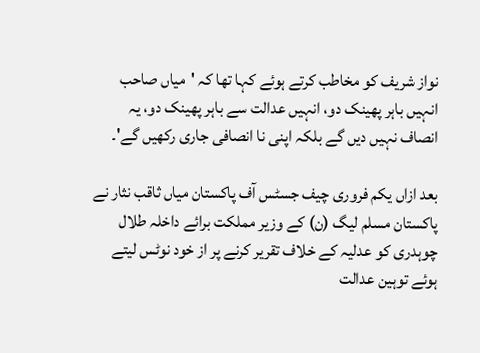نواز شریف کو مخاطب کرتے ہوئے کہا تھا کہ 'میاں صاحب انہیں باہر پھینک دو، انہیں عدالت سے باہر پھینک دو، یہ انصاف نہیں دیں گے بلکہ اپنی نا انصافی جاری رکھیں گے'۔

بعد ازاں یکم فروری چیف جسٹس آف پاکستان میاں ثاقب نثار نے پاکستان مسلم لیگ (ن) کے وزیر مملکت برائے داخلہ طلال چوہدری کو عدلیہ کے خلاف تقریر کرنے پر از خود نوٹس لیتے ہوئے توہین عدالت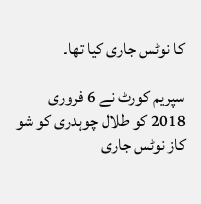کا نوٹس جاری کیا تھا۔

سپریم کورٹ نے 6 فروری 2018 کو طلال چوہدری کو شو کاز نوٹس جاری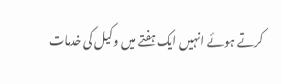کرتے ہوئے انہیں ایک ہفتے میں وکیل کی خدمات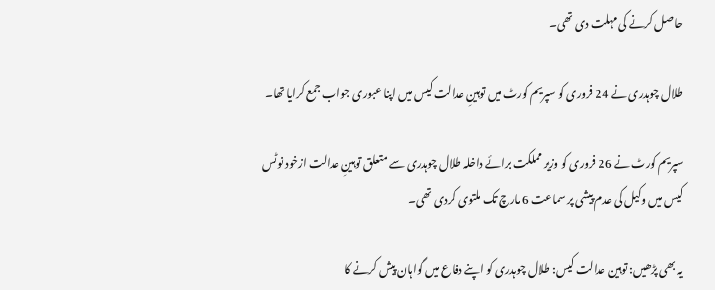حاصل کرنے کی مہلت دی تھی۔

طلال چوہدری نے 24 فروری کو سپریم کورٹ میں توہینِ عدالت کیس میں اپنا عبوری جواب جمع کرایا تھا۔

سپریم کورٹ نے 26 فروری کو وزیر مملکت برائے داخلہ طلال چوہدری سے متعلق توہینِ عدالت ازخود نوٹس کیس میں وکیل کی عدم پیشی پر سماعت 6 مارچ تک ملتوی کردی تھی۔

یہ بھی پڑھیں: توہین عدالت کیس: طلال چوہدری کو اپنے دفاع میں گواہان پیش کرنے کا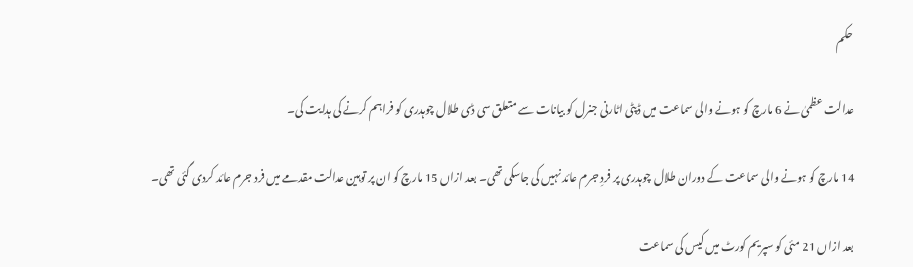حکم

عدالت عظمیٰ نے 6 مارچ کو ہونے والی سماعت میں ڈپٹی اٹارنی جنرل کو بیانات سے متعلق سی ڈی طلال چوہدری کو فراہم کرنے کی ہدایت کی۔

14 مارچ کو ہونے والی سماعت کے دوران طلال چوہدری پر فردِ جرم عائد نہیں کی جاسکی تھی۔ بعد ازاں 15 مارچ کو ان پر توہین عدالت مقدمے میں فرد جرم عائد کردی گئی تھی۔

بعد ازاں 21 مئی کو سپریم کورٹ میں کیس کی سماعت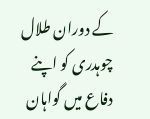کے دوران طلال چوہدری کو اپنے دفاع میں گواہان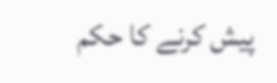پیش کرنے کا حکم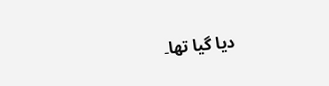دیا گیا تھا۔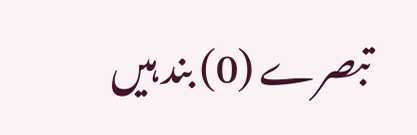تبصرے (0) بند ہیں